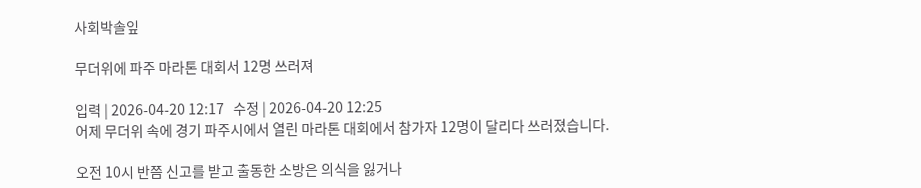사회박솔잎

무더위에 파주 마라톤 대회서 12명 쓰러져

입력 | 2026-04-20 12:17   수정 | 2026-04-20 12:25
어제 무더위 속에 경기 파주시에서 열린 마라톤 대회에서 참가자 12명이 달리다 쓰러졌습니다.

오전 10시 반쯤 신고를 받고 출동한 소방은 의식을 잃거나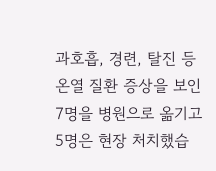과호흡, 경련, 탈진 등 온열 질환 증상을 보인 7명을 병원으로 옮기고 5명은 현장 처치했습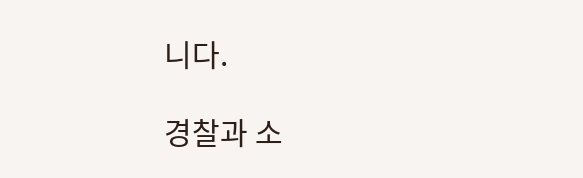니다.

경찰과 소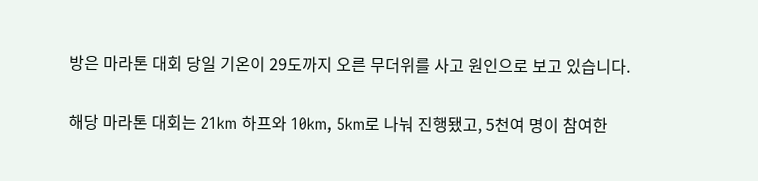방은 마라톤 대회 당일 기온이 29도까지 오른 무더위를 사고 원인으로 보고 있습니다.

해당 마라톤 대회는 21km 하프와 10km, 5km로 나눠 진행됐고, 5천여 명이 참여한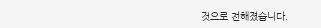것으로 전해졌습니다.